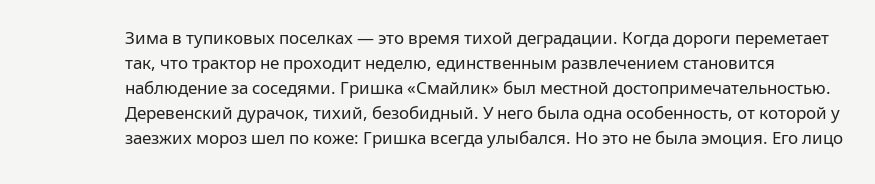Зима в тупиковых поселках — это время тихой деградации. Когда дороги переметает так, что трактор не проходит неделю, единственным развлечением становится наблюдение за соседями. Гришка «Смайлик» был местной достопримечательностью. Деревенский дурачок, тихий, безобидный. У него была одна особенность, от которой у заезжих мороз шел по коже: Гришка всегда улыбался. Но это не была эмоция. Его лицо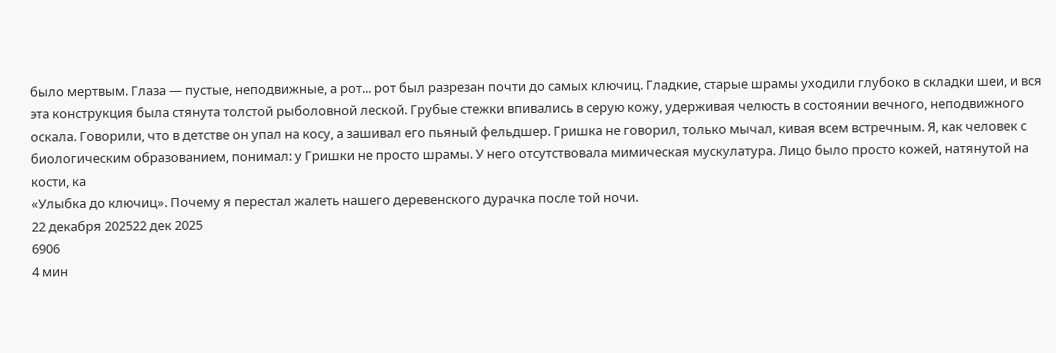было мертвым. Глаза — пустые, неподвижные, а рот... рот был разрезан почти до самых ключиц. Гладкие, старые шрамы уходили глубоко в складки шеи, и вся эта конструкция была стянута толстой рыболовной леской. Грубые стежки впивались в серую кожу, удерживая челюсть в состоянии вечного, неподвижного оскала. Говорили, что в детстве он упал на косу, а зашивал его пьяный фельдшер. Гришка не говорил, только мычал, кивая всем встречным. Я, как человек с биологическим образованием, понимал: у Гришки не просто шрамы. У него отсутствовала мимическая мускулатура. Лицо было просто кожей, натянутой на кости, ка
«Улыбка до ключиц». Почему я перестал жалеть нашего деревенского дурачка после той ночи.
22 декабря 202522 дек 2025
6906
4 мин